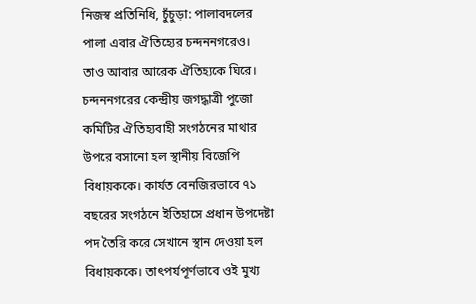নিজস্ব প্রতিনিধি, চুঁচুড়া: পালাবদলের পালা এবার ঐতিহ্যের চন্দননগরেও। তাও আবার আরেক ঐতিহ্যকে ঘিরে। চন্দননগরের কেন্দ্রীয় জগদ্ধাত্রী পুজো কমিটির ঐতিহ্যবাহী সংগঠনের মাথার উপরে বসানো হল স্থানীয় বিজেপি বিধায়ককে। কার্যত বেনজিরভাবে ৭১ বছরের সংগঠনে ইতিহাসে প্রধান উপদেষ্টা পদ তৈরি করে সেখানে স্থান দেওয়া হল বিধায়ককে। তাৎপর্যপূর্ণভাবে ওই মুখ্য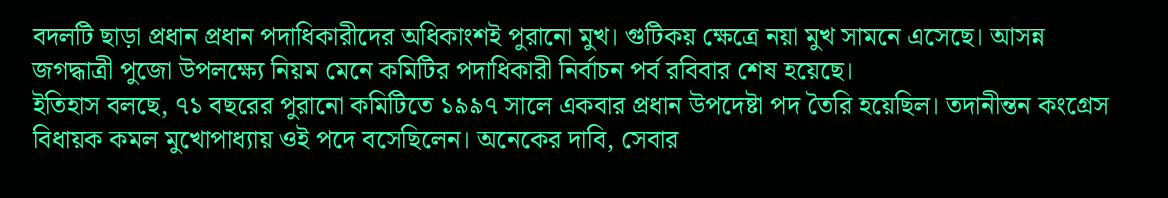বদলটি ছাড়া প্রধান প্রধান পদাধিকারীদের অধিকাংশই পুরানো মুখ। গুটিকয় ক্ষেত্রে নয়া মুখ সামনে এসেছে। আসন্ন জগদ্ধাত্রী পুজো উপলক্ষ্যে নিয়ম মেনে কমিটির পদাধিকারী নির্বাচন পর্ব রবিবার শেষ হয়েছে।
ইতিহাস বলছে, ৭১ বছরের পুরানো কমিটিতে ১৯৯৭ সালে একবার প্রধান উপদেষ্টা পদ তৈরি হয়েছিল। তদানীন্তন কংগ্রেস বিধায়ক কমল মুখোপাধ্যায় ওই পদে বসেছিলেন। অনেকের দাবি, সেবার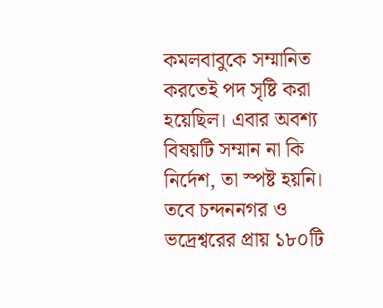কমলবাবুকে সম্মানিত করতেই পদ সৃষ্টি করা হয়েছিল। এবার অবশ্য বিষয়টি সম্মান না কি নির্দেশ, তা স্পষ্ট হয়নি। তবে চন্দননগর ও ভদ্রেশ্বরের প্রায় ১৮০টি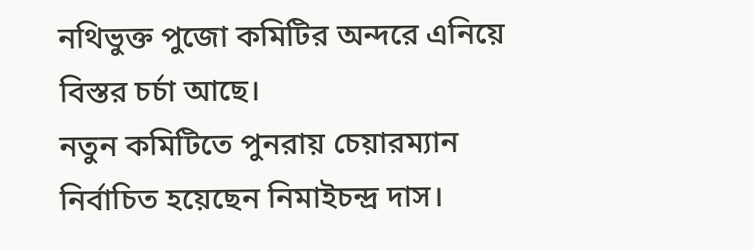নথিভুক্ত পুজো কমিটির অন্দরে এনিয়ে বিস্তর চর্চা আছে।
নতুন কমিটিতে পুনরায় চেয়ারম্যান নির্বাচিত হয়েছেন নিমাইচন্দ্র দাস।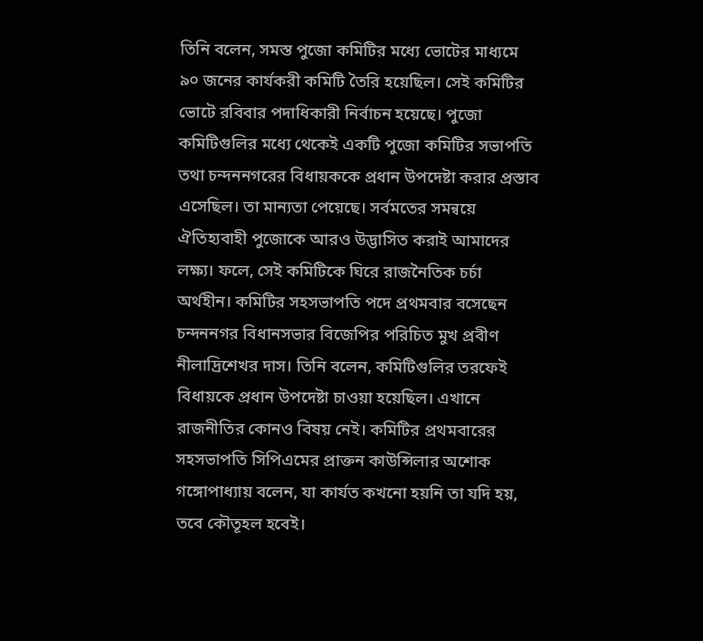তিনি বলেন, সমস্ত পুজো কমিটির মধ্যে ভোটের মাধ্যমে ৯০ জনের কার্যকরী কমিটি তৈরি হয়েছিল। সেই কমিটির ভোটে রবিবার পদাধিকারী নির্বাচন হয়েছে। পুজো কমিটিগুলির মধ্যে থেকেই একটি পুজো কমিটির সভাপতি তথা চন্দননগরের বিধায়ককে প্রধান উপদেষ্টা করার প্রস্তাব এসেছিল। তা মান্যতা পেয়েছে। সর্বমতের সমন্বয়ে ঐতিহ্যবাহী পুজোকে আরও উদ্ভাসিত করাই আমাদের লক্ষ্য। ফলে, সেই কমিটিকে ঘিরে রাজনৈতিক চর্চা অর্থহীন। কমিটির সহসভাপতি পদে প্রথমবার বসেছেন চন্দননগর বিধানসভার বিজেপির পরিচিত মুখ প্রবীণ নীলাদ্রিশেখর দাস। তিনি বলেন, কমিটিগুলির তরফেই বিধায়কে প্রধান উপদেষ্টা চাওয়া হয়েছিল। এখানে রাজনীতির কোনও বিষয় নেই। কমিটির প্রথমবারের সহসভাপতি সিপিএমের প্রাক্তন কাউন্সিলার অশোক গঙ্গোপাধ্যায় বলেন, যা কার্যত কখনো হয়নি তা যদি হয়, তবে কৌতূহল হবেই।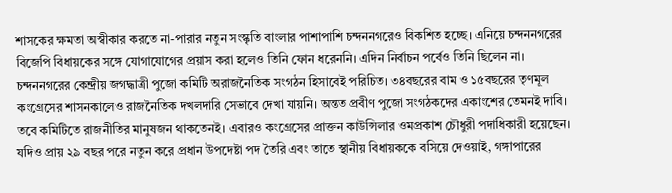শাসকের ক্ষমতা অস্বীকার করতে না-পারার নতুন সংস্কৃতি বাংলার পাশাপাশি চন্দননগরেও বিকশিত হচ্ছে। এনিয়ে চন্দননগরের বিজেপি বিধায়কের সঙ্গে যোগাযোগের প্রয়াস করা হলেও তিনি ফোন ধরেননি। এদিন নির্বাচন পর্বেও তিনি ছিলেন না।
চন্দননগরের কেন্দ্রীয় জগদ্ধাত্রী পুজো কমিটি অরাজনৈতিক সংগঠন হিসাবেই পরিচিত। ৩৪বছরের বাম ও ১৫বছরের তৃণমূল কংগ্রেসের শাসনকালেও রাজনৈতিক দখলদারি সেভাবে দেখা যায়নি। অন্তত প্রবীণ পুজো সংগঠকদের একাংশের তেমনই দাবি। তবে কমিটিতে রাজনীতির মানুষজন থাকতেনই। এবারও কংগ্রেসের প্রাক্তন কাউন্সিলার ওমপ্রকাশ চৌধুরী পদাধিকারী হয়েছেন। যদিও প্রায় ২৯ বছর পরে নতুন করে প্রধান উপদেষ্টা পদ তৈরি এবং তাতে স্থানীয় বিধায়ককে বসিয়ে দেওয়াই, গঙ্গাপারের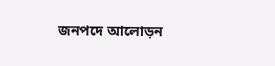জনপদে আলোড়ন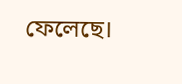ফেলেছে।